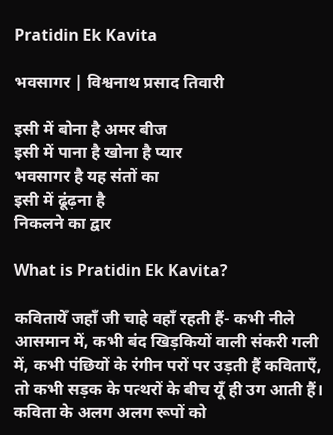Pratidin Ek Kavita

भवसागर | विश्वनाथ प्रसाद तिवारी

इसी में बोना है अमर बीज
इसी में पाना है खोना है प्यार
भवसागर है यह संतों का
इसी में ढूंढ़ना है
निकलने का द्वार

What is Pratidin Ek Kavita?

कवितायेँ जहाँ जी चाहे वहाँ रहती हैं- कभी नीले आसमान में, कभी बंद खिड़कियों वाली संकरी गली में, कभी पंछियों के रंगीन परों पर उड़ती हैं कविताएँ, तो कभी सड़क के पत्थरों के बीच यूँ ही उग आती हैं। कविता के अलग अलग रूपों को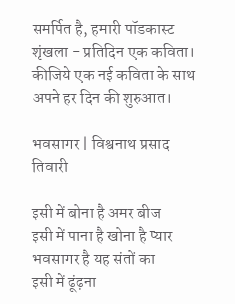समर्पित है, हमारी पॉडकास्ट शृंखला - प्रतिदिन एक कविता। कीजिये एक नई कविता के साथ अपने हर दिन की शुरुआत।

भवसागर | विश्वनाथ प्रसाद तिवारी

इसी में बोना है अमर बीज
इसी में पाना है खोना है प्यार
भवसागर है यह संतों का
इसी में ढूंढ़ना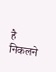है
निकलने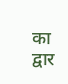का द्वार